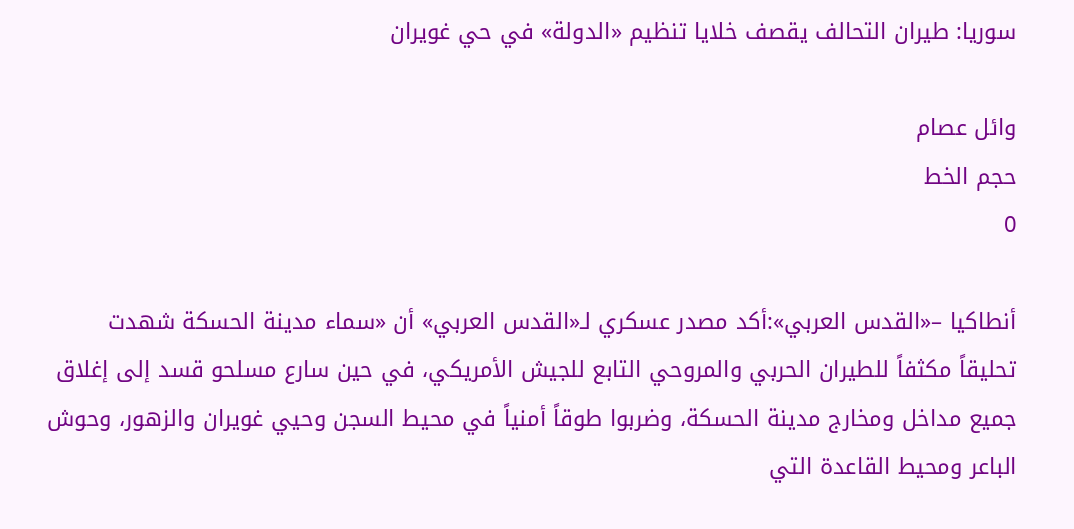سوريا: طيران التحالف يقصف خلايا تنظيم «الدولة» في حي غويران

وائل عصام
حجم الخط
0

أنطاكيا –«القدس العربي»:أكد مصدر عسكري لـ«القدس العربي» أن «سماء مدينة الحسكة شهدت تحليقاً مكثفاً للطيران الحربي والمروحي التابع للجيش الأمريكي، في حين سارع مسلحو قسد إلى إغلاق جميع مداخل ومخارج مدينة الحسكة، وضربوا طوقاً أمنياً في محيط السجن وحيي غويران والزهور، وحوش الباعر ومحيط القاعدة التي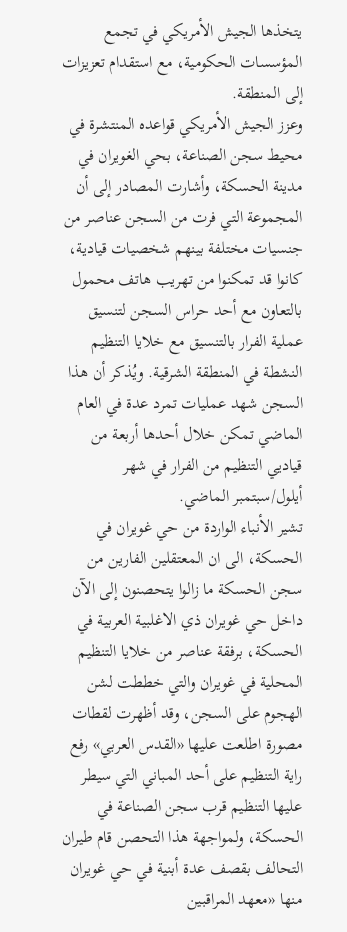يتخذها الجيش الأمريكي في تجمع المؤسسات الحكومية، مع استقدام تعزيزات إلى المنطقة.
وعزز الجيش الأمريكي قواعده المنتشرة في محيط سجن الصناعة، بحي الغويران في مدينة الحسكة، وأشارت المصادر إلى أن المجموعة التي فرت من السجن عناصر من جنسيات مختلفة بينهم شخصيات قيادية، كانوا قد تمكنوا من تهريب هاتف محمول بالتعاون مع أحد حراس السجن لتنسيق عملية الفرار بالتنسيق مع خلايا التنظيم النشطة في المنطقة الشرقية. ويُذكر أن هذا السجن شهد عمليات تمرد عدة في العام الماضي تمكن خلال أحدها أربعة من قياديي التنظيم من الفرار في شهر أيلول/سبتمبر الماضي.
تشير الأنباء الواردة من حي غويران في الحسكة، الى ان المعتقلين الفارين من سجن الحسكة ما زالوا يتحصنون إلى الآن داخل حي غويران ذي الاغلبية العربية في الحسكة، برفقة عناصر من خلايا التنظيم المحلية في غويران والتي خططت لشن الهجوم على السجن، وقد أظهرت لقطات مصورة اطلعت عليها «القدس العربي» رفع راية التنظيم على أحد المباني التي سيطر عليها التنظيم قرب سجن الصناعة في الحسكة، ولمواجهة هذا التحصن قام طيران التحالف بقصف عدة أبنية في حي غويران منها «معهد المراقبين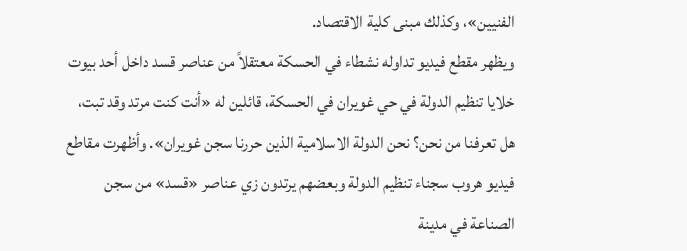الفنيين»، وكذلك مبنى كلية الاقتصاد.
ويظهر مقطع فيديو تداوله نشطاء في الحسكة معتقلاً من عناصر قسد داخل أحد بيوت خلايا تنظيم الدولة في حي غويران في الحسكة، قائلين له «أنت كنت مرتد وقد تبت، هل تعرفنا من نحن؟ نحن الدولة الاسلامية الذين حررنا سجن غويران». وأظهرت مقاطع فيديو هروب سجناء تنظيم الدولة وبعضهم يرتدون زي عناصر «قسد» من سجن الصناعة في مدينة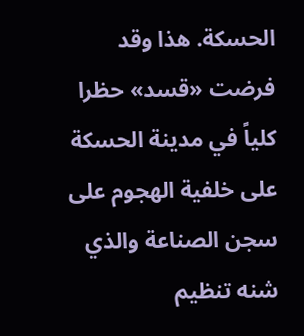الحسكة. هذا وقد فرضت «قسد» حظرا كلياً في مدينة الحسكة على خلفية الهجوم على سجن الصناعة والذي شنه تنظيم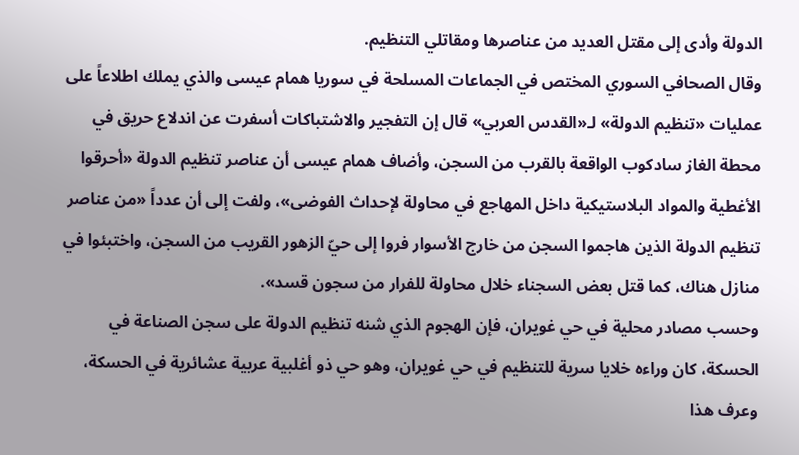الدولة وأدى إلى مقتل العديد من عناصرها ومقاتلي التنظيم.
وقال الصحافي السوري المختص في الجماعات المسلحة في سوريا همام عيسى والذي يملك اطلاعاً على عمليات «تنظيم الدولة» لـ«القدس العربي» قال إن التفجير والاشتباكات أسفرت عن اندلاع حريق في محطة الغاز سادكوب الواقعة بالقرب من السجن، وأضاف همام عيسى أن عناصر تنظيم الدولة «أحرقوا الأغطية والمواد البلاستيكية داخل المهاجع في محاولة لإحداث الفوضى»، ولفت إلى أن عدداً «من عناصر تنظيم الدولة الذين هاجموا السجن من خارج الأسوار فروا إلى حيّ الزهور القريب من السجن، واختبئوا في منازل هناك، كما قتل بعض السجناء خلال محاولة للفرار من سجون قسد».
وحسب مصادر محلية في حي غويران، فإن الهجوم الذي شنه تنظيم الدولة على سجن الصناعة في الحسكة، كان وراءه خلايا سرية للتنظيم في حي غويران، وهو حي ذو أغلبية عربية عشائرية في الحسكة، وعرف هذا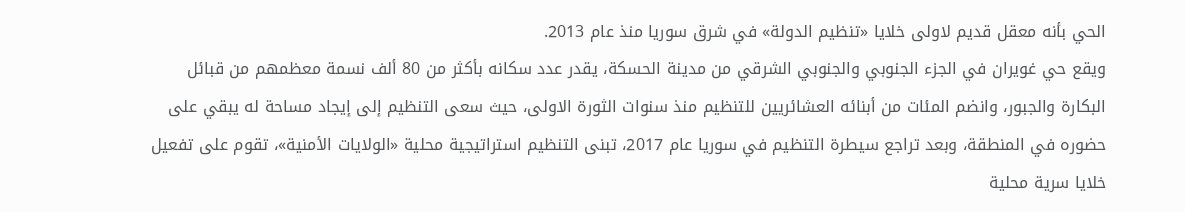الحي بأنه معقل قديم لاولى خلايا «تنظيم الدولة» في شرق سوريا منذ عام 2013.
ويقع حي غويران في الجزء الجنوبي والجنوبي الشرقي من مدينة الحسكة، يقدر عدد سكانه بأكثر من 80 ألف نسمة معظمهم من قبائل البكارة والجبور، وانضم المئات من أبنائه العشائريين للتنظيم منذ سنوات الثورة الاولى، حيث سعى التنظيم إلى إيجاد مساحة له يبقي على حضوره في المنطقة، وبعد تراجع سيطرة التنظيم في سوريا عام 2017، تبنى التنظيم استراتيجية محلية «الولايات الأمنية»، تقوم على تفعيل خلايا سرية محلية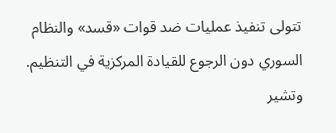تتولى تنفيذ عمليات ضد قوات «قسد» والنظام السوري دون الرجوع للقيادة المركزية في التنظيم. وتشير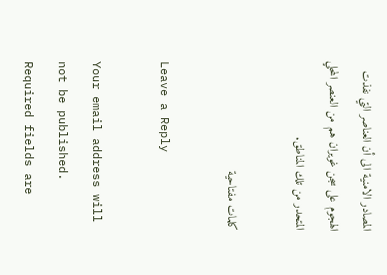المصادر الامنية الى أن العناصر التي نفذت الهجوم على سجن غويران هم من العنصر المحلي المتحدر من تلك المناطق.

كلمات مفتاحية

Leave a Reply

Your email address will not be published. Required fields are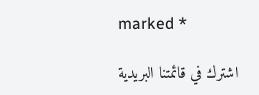marked *

اشترك في قائمتنا البريدية